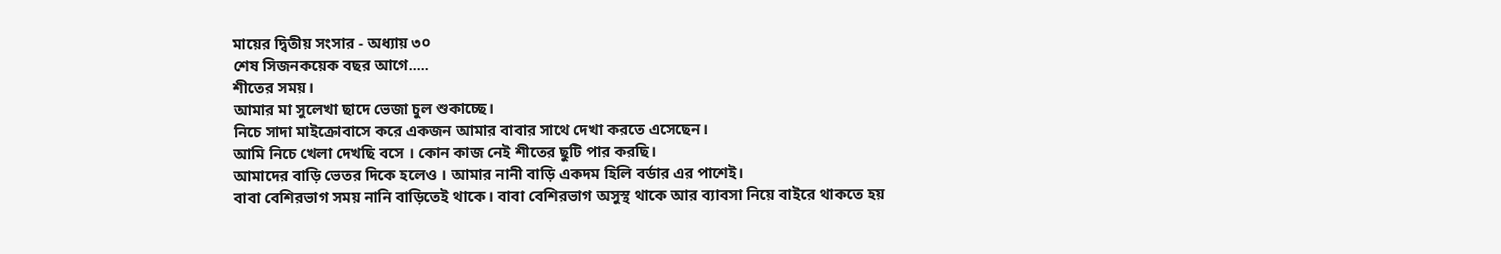মায়ের দ্বিতীয় সংসার - অধ্যায় ৩০
শেষ সিজনকয়েক বছর আগে.....
শীতের সময়।
আমার মা সুলেখা ছাদে ভেজা চুল শুকাচ্ছে।
নিচে সাদা মাইক্রোবাসে করে একজন আমার বাবার সাথে দেখা করতে এসেছেন।
আমি নিচে খেলা দেখছি বসে । কোন কাজ নেই শীতের ছুটি পার করছি।
আমাদের বাড়ি ভেতর দিকে হলেও । আমার নানী বাড়ি একদম হিলি বর্ডার এর পাশেই।
বাবা বেশিরভাগ সময় নানি বাড়িতেই থাকে। বাবা বেশিরভাগ অসুস্থ থাকে আর ব্যাবসা নিয়ে বাইরে থাকতে হয়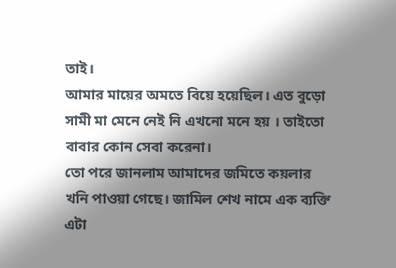তাই।
আমার মায়ের অমতে বিয়ে হয়েছিল। এত বুড়ো সামী মা মেনে নেই নি এখনো মনে হয় । তাইতো বাবার কোন সেবা করেনা।
তো পরে জানলাম আমাদের জমিতে কয়লার খনি পাওয়া গেছে। জামিল শেখ নামে এক ব্যক্তি এটা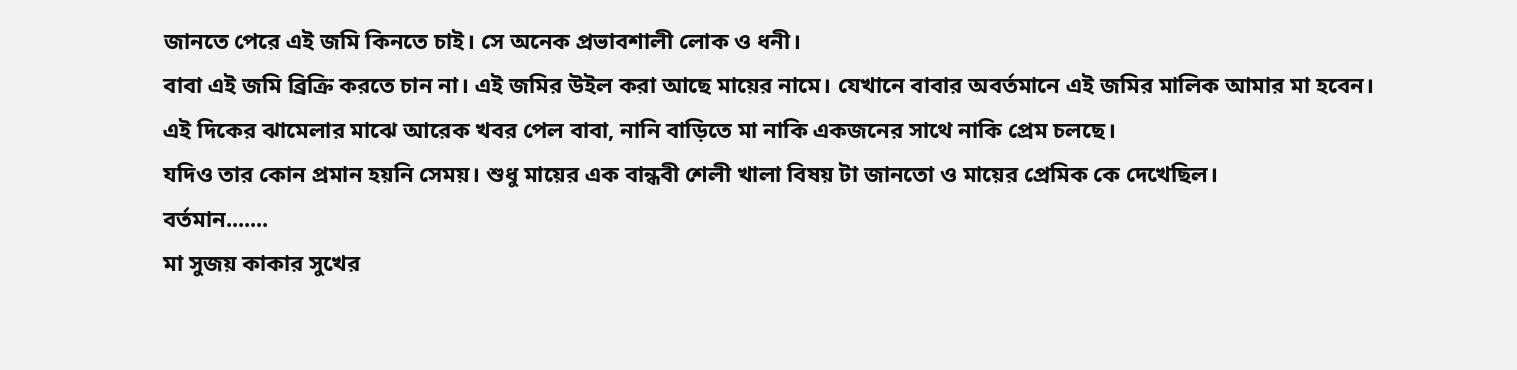জানতে পেরে এই জমি কিনতে চাই। সে অনেক প্রভাবশালী লোক ও ধনী।
বাবা এই জমি ব্রিক্রি করতে চান না। এই জমির উইল করা আছে মায়ের নামে। যেখানে বাবার অবর্তমানে এই জমির মালিক আমার মা হবেন।
এই দিকের ঝামেলার মাঝে আরেক খবর পেল বাবা, নানি বাড়িতে মা নাকি একজনের সাথে নাকি প্রেম চলছে।
যদিও তার কোন প্রমান হয়নি সেময়। শুধু মায়ের এক বান্ধবী শেলী খালা বিষয় টা জানতো ও মায়ের প্রেমিক কে দেখেছিল।
বর্তমান.......
মা সুজয় কাকার সুখের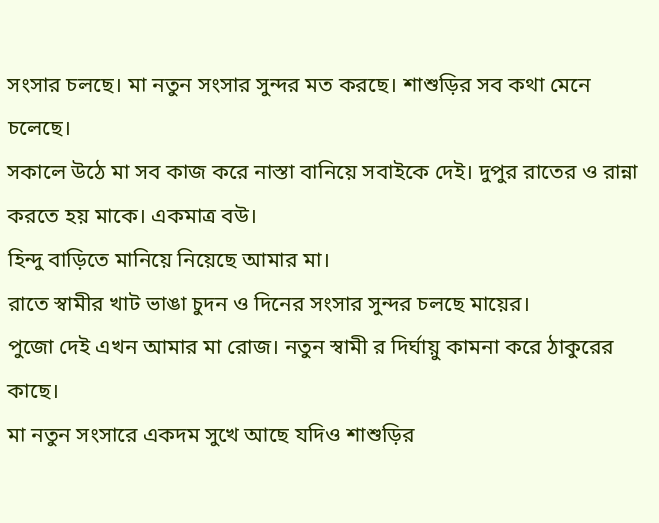সংসার চলছে। মা নতুন সংসার সুন্দর মত করছে। শাশুড়ির সব কথা মেনে চলেছে।
সকালে উঠে মা সব কাজ করে নাস্তা বানিয়ে সবাইকে দেই। দুপুর রাতের ও রান্না করতে হয় মাকে। একমাত্র বউ।
হিন্দু বাড়িতে মানিয়ে নিয়েছে আমার মা।
রাতে স্বামীর খাট ভাঙা চুদন ও দিনের সংসার সুন্দর চলছে মায়ের।
পুজো দেই এখন আমার মা রোজ। নতুন স্বামী র দির্ঘায়ু কামনা করে ঠাকুরের কাছে।
মা নতুন সংসারে একদম সুখে আছে যদিও শাশুড়ির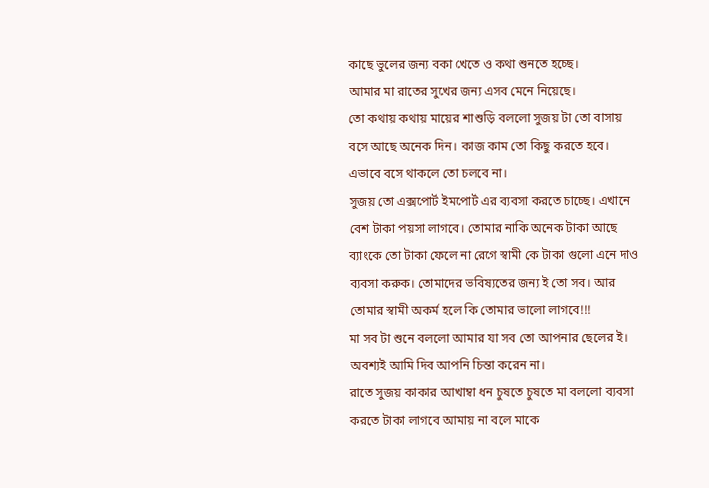কাছে ভুলের জন্য বকা খেতে ও কথা শুনতে হচ্ছে।
আমার মা রাতের সুখের জন্য এসব মেনে নিয়েছে।
তো কথায় কথায় মায়ের শাশুড়ি বললো সুজয় টা তো বাসায় বসে আছে অনেক দিন। কাজ কাম তো কিছু করতে হবে। এভাবে বসে থাকলে তো চলবে না।
সুজয় তো এক্সপোর্ট ইমপোর্ট এর ব্যবসা করতে চাচ্ছে। এখানে বেশ টাকা পয়সা লাগবে। তোমার নাকি অনেক টাকা আছে ব্যাংকে তো টাকা ফেলে না রেগে স্বামী কে টাকা গুলো এনে দাও ব্যবসা করুক। তোমাদের ভবিষ্যতের জন্য ই তো সব। আর তোমার স্বামী অকর্ম হলে কি তোমার ভালো লাগবে!!!
মা সব টা শুনে বললো আমার যা সব তো আপনার ছেলের ই। অবশ্যই আমি দিব আপনি চিন্তা করেন না।
রাতে সুজয় কাকার আখাম্বা ধন চুষতে চুষতে মা বললো ব্যবসা করতে টাকা লাগবে আমায় না বলে মাকে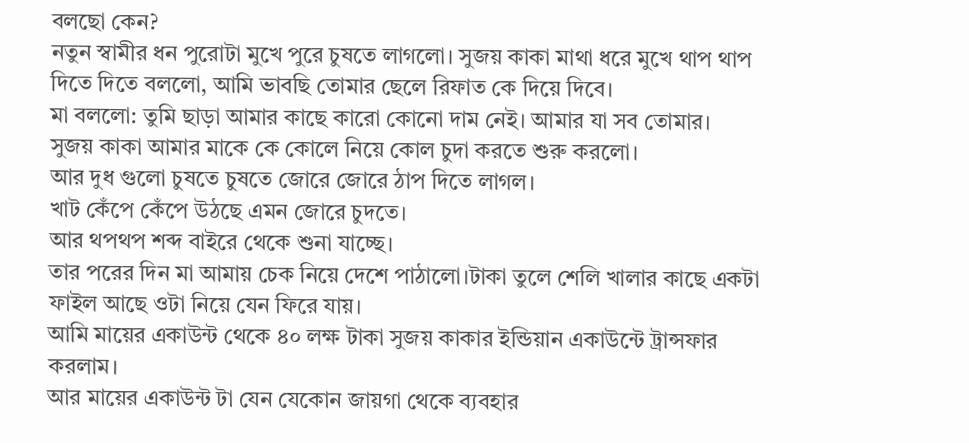বলছো কেন?
নতুন স্বামীর ধন পুরোটা মুখে পুরে চুষতে লাগলো। সুজয় কাকা মাথা ধরে মুখে থাপ থাপ দিতে দিতে বললো, আমি ভাবছি তোমার ছেলে রিফাত কে দিয়ে দিবে।
মা বললো: তুমি ছাড়া আমার কাছে কারো কোনো দাম নেই। আমার যা সব তোমার।
সুজয় কাকা আমার মাকে কে কোলে নিয়ে কোল চুদা করতে শুরু করলো।
আর দুধ গুলো চুষতে চুষতে জোরে জোরে ঠাপ দিতে লাগল।
খাট কেঁপে কেঁপে উঠছে এমন জোরে চুদতে।
আর থপথপ শব্দ বাইরে থেকে শুনা যাচ্ছে।
তার পরের দিন মা আমায় চেক নিয়ে দেশে পাঠালো।টাকা তুলে শেলি খালার কাছে একটা ফাইল আছে ওটা নিয়ে যেন ফিরে যায়।
আমি মায়ের একাউন্ট থেকে ৪০ লক্ষ টাকা সুজয় কাকার ইন্ডিয়ান একাউন্টে ট্রান্সফার করলাম।
আর মায়ের একাউন্ট টা যেন যেকোন জায়গা থেকে ব্যবহার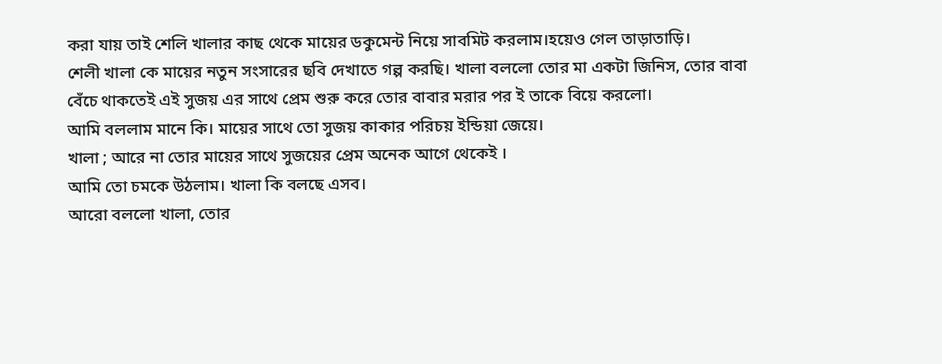করা যায় তাই শেলি খালার কাছ থেকে মায়ের ডকুমেন্ট নিয়ে সাবমিট করলাম।হয়েও গেল তাড়াতাড়ি।
শেলী খালা কে মায়ের নতুন সংসারের ছবি দেখাতে গল্প করছি। খালা বললো তোর মা একটা জিনিস, তোর বাবা বেঁচে থাকতেই এই সুজয় এর সাথে প্রেম শুরু করে তোর বাবার মরার পর ই তাকে বিয়ে করলো।
আমি বললাম মানে কি। মায়ের সাথে তো সুজয় কাকার পরিচয় ইন্ডিয়া জেয়ে।
খালা ; আরে না তোর মায়ের সাথে সুজয়ের প্রেম অনেক আগে থেকেই ।
আমি তো চমকে উঠলাম। খালা কি বলছে এসব।
আরো বললো খালা, তোর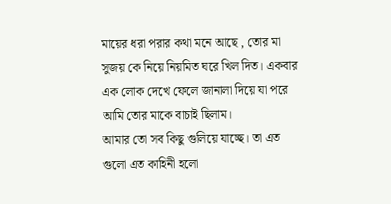মায়ের ধরা পরার কথা মনে আছে , তোর মা সুজয় কে নিয়ে নিয়মিত ঘরে খিল দিত। একবার এক লোক দেখে ফেলে জানালা দিয়ে যা পরে আমি তোর মাকে বাচাই ছিলাম।
আমার তো সব কিছু গুলিয়ে যাচ্ছে। তা এত গুলো এত কাহিনী হলো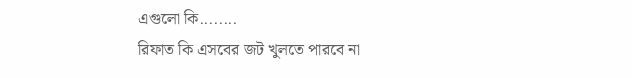এগুলো কি........
রিফাত কি এসবের জট খুলতে পারবে না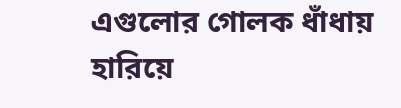এগুলোর গোলক ধাঁধায় হারিয়ে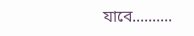যাবে..........